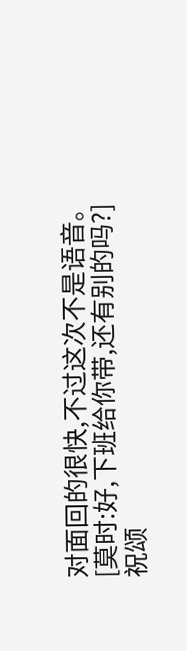对面回的很快,不过这次不是语音。
[莫时:好,下班给你带,还有别的吗?]
祝颂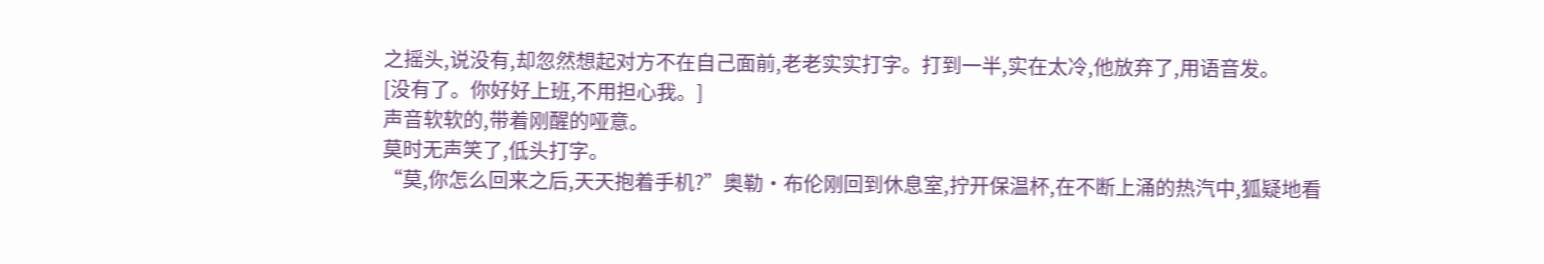之摇头,说没有,却忽然想起对方不在自己面前,老老实实打字。打到一半,实在太冷,他放弃了,用语音发。
[没有了。你好好上班,不用担心我。]
声音软软的,带着刚醒的哑意。
莫时无声笑了,低头打字。
“莫,你怎么回来之后,天天抱着手机?”奥勒·布伦刚回到休息室,拧开保温杯,在不断上涌的热汽中,狐疑地看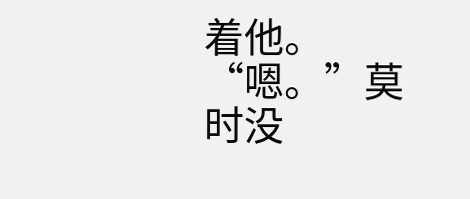着他。
“嗯。”莫时没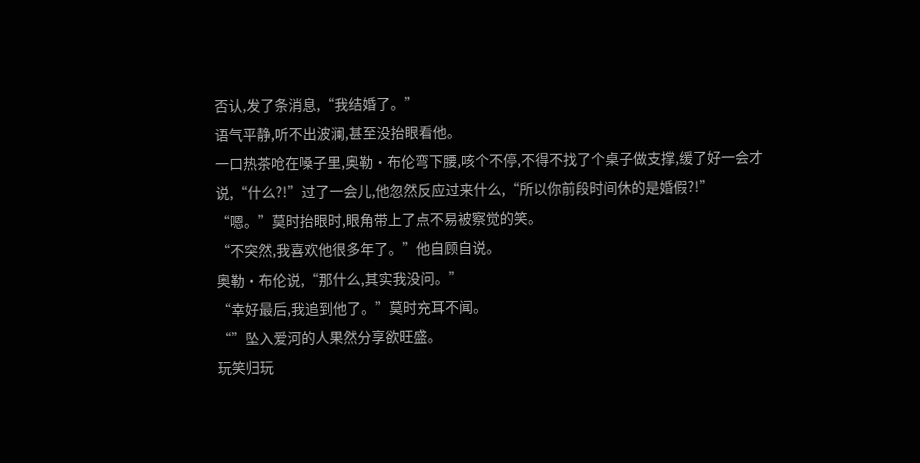否认,发了条消息,“我结婚了。”
语气平静,听不出波澜,甚至没抬眼看他。
一口热茶呛在嗓子里,奥勒·布伦弯下腰,咳个不停,不得不找了个桌子做支撑,缓了好一会才说,“什么?!”过了一会儿,他忽然反应过来什么,“所以你前段时间休的是婚假?!”
“嗯。”莫时抬眼时,眼角带上了点不易被察觉的笑。
“不突然,我喜欢他很多年了。”他自顾自说。
奥勒·布伦说,“那什么,其实我没问。”
“幸好最后,我追到他了。”莫时充耳不闻。
“”坠入爱河的人果然分享欲旺盛。
玩笑归玩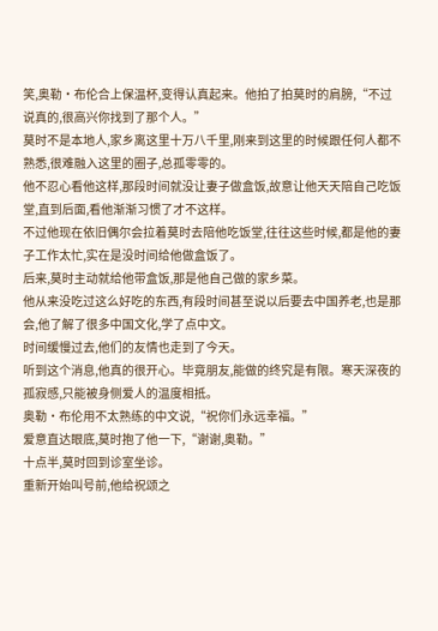笑,奥勒·布伦合上保温杯,变得认真起来。他拍了拍莫时的肩膀,“不过说真的,很高兴你找到了那个人。”
莫时不是本地人,家乡离这里十万八千里,刚来到这里的时候跟任何人都不熟悉,很难融入这里的圈子,总孤零零的。
他不忍心看他这样,那段时间就没让妻子做盒饭,故意让他天天陪自己吃饭堂,直到后面,看他渐渐习惯了才不这样。
不过他现在依旧偶尔会拉着莫时去陪他吃饭堂,往往这些时候,都是他的妻子工作太忙,实在是没时间给他做盒饭了。
后来,莫时主动就给他带盒饭,那是他自己做的家乡菜。
他从来没吃过这么好吃的东西,有段时间甚至说以后要去中国养老,也是那会,他了解了很多中国文化,学了点中文。
时间缓慢过去,他们的友情也走到了今天。
听到这个消息,他真的很开心。毕竟朋友,能做的终究是有限。寒天深夜的孤寂感,只能被身侧爱人的温度相抵。
奥勒·布伦用不太熟练的中文说,“祝你们永远幸福。”
爱意直达眼底,莫时抱了他一下,“谢谢,奥勒。”
十点半,莫时回到诊室坐诊。
重新开始叫号前,他给祝颂之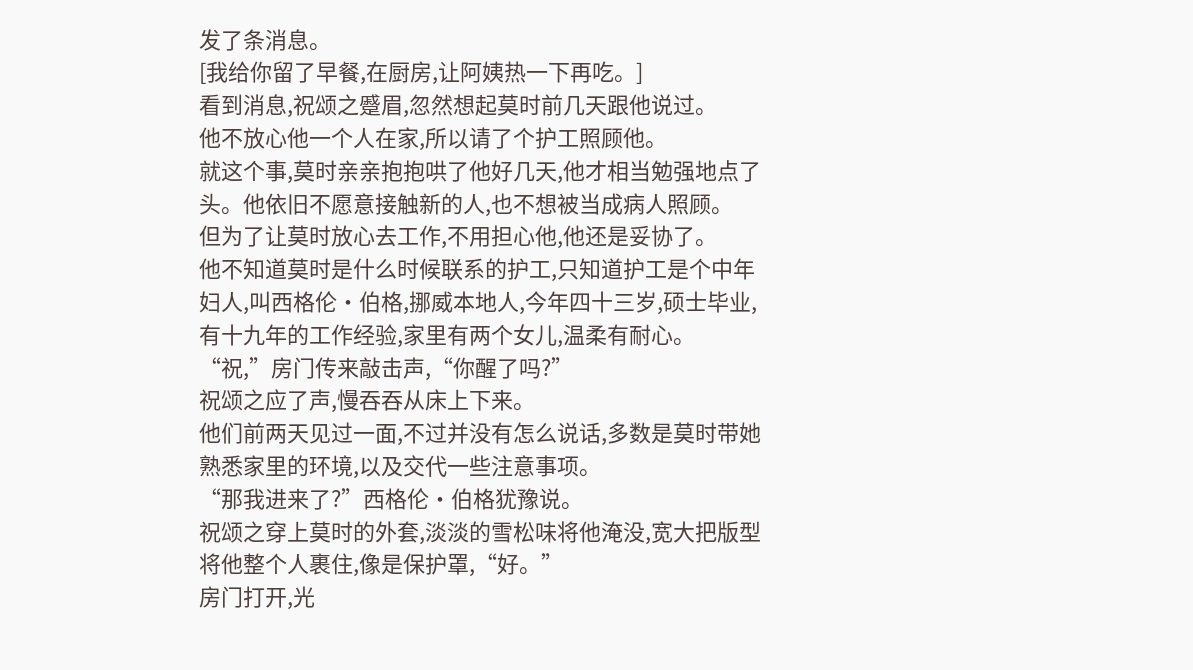发了条消息。
[我给你留了早餐,在厨房,让阿姨热一下再吃。]
看到消息,祝颂之蹙眉,忽然想起莫时前几天跟他说过。
他不放心他一个人在家,所以请了个护工照顾他。
就这个事,莫时亲亲抱抱哄了他好几天,他才相当勉强地点了头。他依旧不愿意接触新的人,也不想被当成病人照顾。
但为了让莫时放心去工作,不用担心他,他还是妥协了。
他不知道莫时是什么时候联系的护工,只知道护工是个中年妇人,叫西格伦·伯格,挪威本地人,今年四十三岁,硕士毕业,有十九年的工作经验,家里有两个女儿,温柔有耐心。
“祝,”房门传来敲击声,“你醒了吗?”
祝颂之应了声,慢吞吞从床上下来。
他们前两天见过一面,不过并没有怎么说话,多数是莫时带她熟悉家里的环境,以及交代一些注意事项。
“那我进来了?”西格伦·伯格犹豫说。
祝颂之穿上莫时的外套,淡淡的雪松味将他淹没,宽大把版型将他整个人裹住,像是保护罩,“好。”
房门打开,光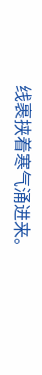线裹挟着寒气涌进来。